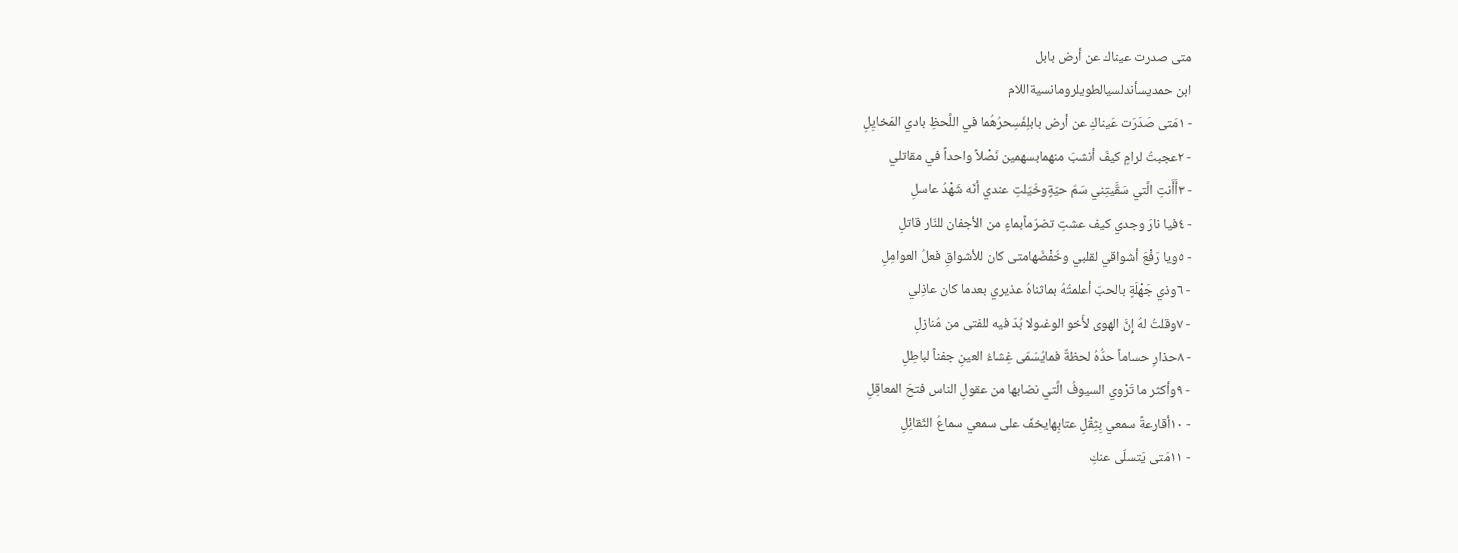متى صدرت عيناك عن أرض بابل
ابن حمديسأندلسيالطويلرومانسيةاللام
- ١مَتى صَدَرَت عَيناكِ عن أرض بابلِفَسِحرُهُما في اللَّحظِ بادي المَخايِلِ
- ٢عجبتُ لرامٍ كيفَ أنشبَ منهمابسهمين نَصْلاً واحداً في مقاتلي
- ٣أَأَنتِ الَّتي سَقَّيتِني سَمّ حيّةٍوخَيّلتِ عندي أنّه شَهْدُ عاسلِ
- ٤فيا نارَ وجدي كيف عشتِ تضرّماًبماءٍ من الأجفان للنّار قاتلِ
- ٥ويا رَفْعَ أشواقي لقلبي وخَفْضَهامتى كان للأشواقِ فعلُ العوامِلِ
- ٦وذي جَهْلَةٍ بالحبّ أعلمتُهُ بماثناهُ عذيري بعدما كان عاذِلي
- ٧وقلتُ لهُ إِنَّ الهوى لأَخو الوغىولا بُدّ فيه للفتى من مُنازلِ
- ٨حذارِ حساماً حدُّهُ لحظةٌ فمايُسَمّى غِشاءُ العينِ جفناً لباطِلِ
- ٩وأكثر ما تَرْوي السيوفُ الَّتي نضابها من عقولِ الناس فتحَ المعاقِلِ
- ١٠أقارعةً سمعي بِثِقْلِ عتابِهايخفّ على سمعي سماعُ الثّقائِلِ
- ١١مَتى يَتسلّى عنكِ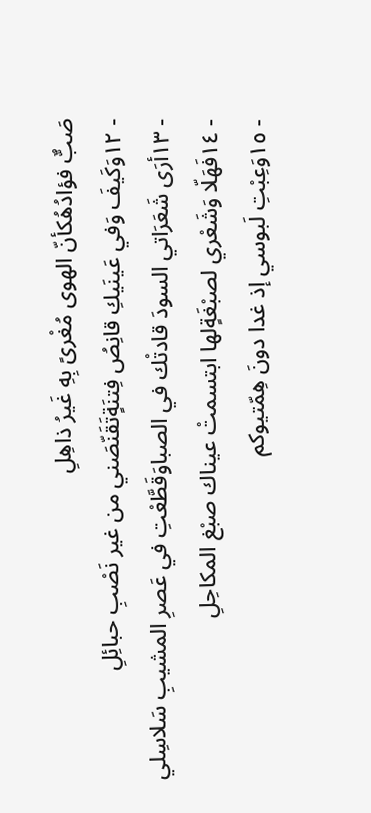صَبٌّ فؤادُهُكأنّ الهوى مُغْرىً بِهِ غَيرُ ذاهِلِ
- ١٢وَكَيفَ وَفي عَينَيكِ قانِصُ فِتنَةٍتَقَنّصَني من غير نَصْبِ حبائِلِ
- ١٣أرَى شَعَرَاتي السودَ قادتْك في الصباوَقَطَّعْتِ في عَصرِ المشيبِ سَلاسِلي
- ١٤فَهَلّا وَشَعْري لصبْغَةٍلها ابتسمتْ عيناك صبْغ المكاحِلِ
- ١٥وَعِبْتِ لَبوسي إذ غدا دونَ هِمّتيوكم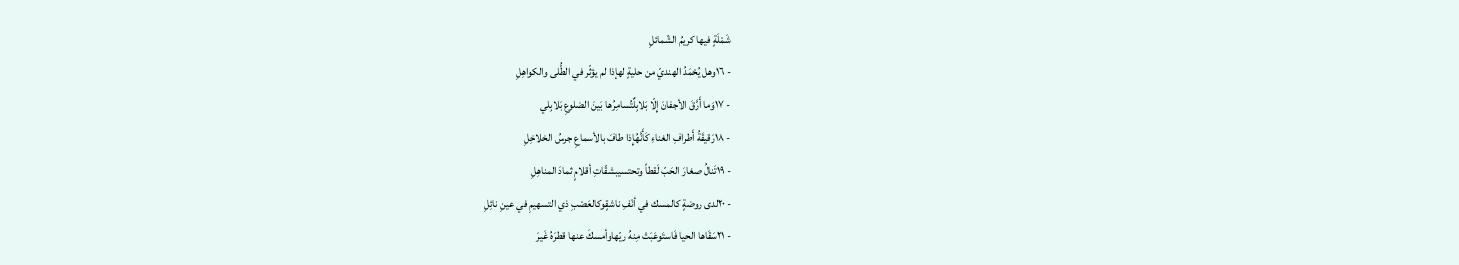شَمْلَةٍ فيها كريمُ الشّمائلِ
- ١٦وهل يُحْمَدُ الهنديّ من حليةٍ لهإذا لم يؤثّر في الطُّلى والكواهِلِ
- ١٧وَما أَرَّقَ الأجفانَ إِلّا بَلابِلٌتُسامِرُها بَينَ الضلوعِ بَلابِلي
- ١٨رَقيقَةُ أَطرافِ الغناءِ كَأَنَّهُإِذا طافَ بالأسماعِ جرسُ الخلاخِلِ
- ١٩تَنالُ صغارَ الحَبّ لَقطاً وتحتسيبشقّاتِ أقلامٍ ثمادَ المناهِلِ
- ٢٠لدى روضةٍ كالمسك في أنْفِ ناشقٍوكالعَصْبِ ذي التسهيمِ في عينِ نائِلِ
- ٢١سَقَاها الحيا فَاستَوعَبَتْ مِنهُ ريّهاوأمسكَ عنها قطرَهُ غَيرَ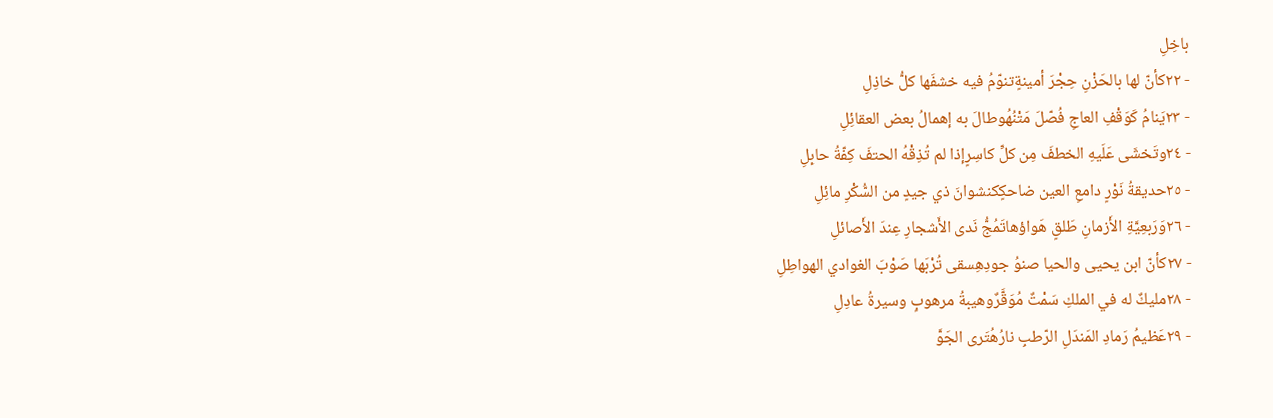باخِلِ
- ٢٢كأنّ لها بالحَزْنِ حِجْرَ أمينةٍتنوّمُ فيه خشفَها كلُّ خاذِلِ
- ٢٣يَنامُ كَوَقْفِ العاجِ فُصّلَ مَتْنُهُوطالَ به إهمالُ بعض العقائِلِ
- ٢٤وتَخشَى عَلَيهِ الخطفَ مِن كلِّ كاسِرٍإذا لم تُذِقْهُ الحتفَ كِفّةُ حابِلِ
- ٢٥حديقةُ نَوْرٍ دامعِ العين ضاحكٍكنشوانَ ذي جيدٍ من السُّكْرِ مائِلِ
- ٢٦وَرَبعِيَّةِ الأَزمانِ طَلقٍ هَواؤهاتَمُجُّ نَدى الأَشجارِ عِندَ الأَصائلِ
- ٢٧كأنّ ابن يحيى والحيا صنوُ جودِهِسقى تُرْبَها صَوْبَ الغوادي الهواطِلِ
- ٢٨مليكٌ له في الملكِ سَمْتٌ مُوَقَّرٌوهيبةُ مرهوبٍ وسيرةُ عادِلِ
- ٢٩عَظيمُ رَمادِ المَندَلِ الرّطبِ نارُهُتَرى الجَوَّ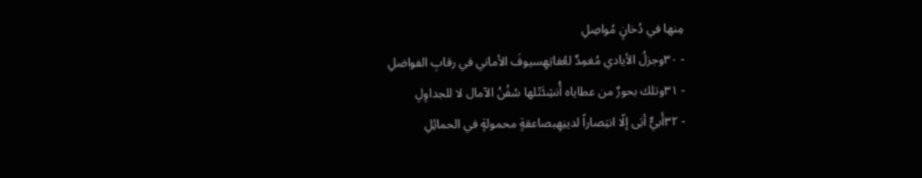مِنها في دُخانٍ مُواصِلِ
- ٣٠وجزلُ الأيادي مُغمِدٌ لعُفاتِهِسيوفَ الأماني في رقابِ الفواضلِ
- ٣١وتلك بحورٌ من عطاياه أُنشِئَتْلها سُفُنُ الآمال لا للجداوِلِ
- ٣٢أَبيٌّ أبَى إلّا انتِصاراً لدينِهِبصاعقةٍ محمولةٍ في الحمائِلِ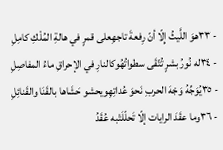- ٣٣هوَ اللَّيثُ إِلّا أنّ رِفعةَ تاجهِعلى قمرٍ في هالةِ المُلْكِ كامِلِ
- ٣٤له نُورُ بشرٍ تُتّقَى سطواتُهُوكالنارِ في الإحراقِ ماءُ المفاصِلِ
- ٣٥يُوَجِّهُ وَجْهَ الحربِ نَحوَ عُداتِهِويحشو حَشَاها بالقَنَا والقَنائِلِ
- ٣٦وما عقَدَ الرايات إلّا تَحلّلَتْبه عُقَدُ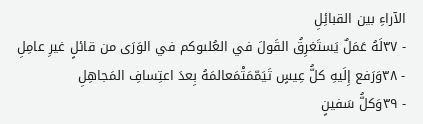الآراءِ بين القبائِلِ
- ٣٧لَهُ عَمَلٌ يَستَغرِقُ القَولَ في العُلىوكم في الوَرَى من قائلٍ غيرِ عامِلِ
- ٣٨وَرَفع إِلَيهِ كلُّ عِيسٍ تَيَمّمَتْمَعالمَهُ بِعدَ اعتِسافِ المَجاهِلِ
- ٣٩وَكلُّ سَفينٍ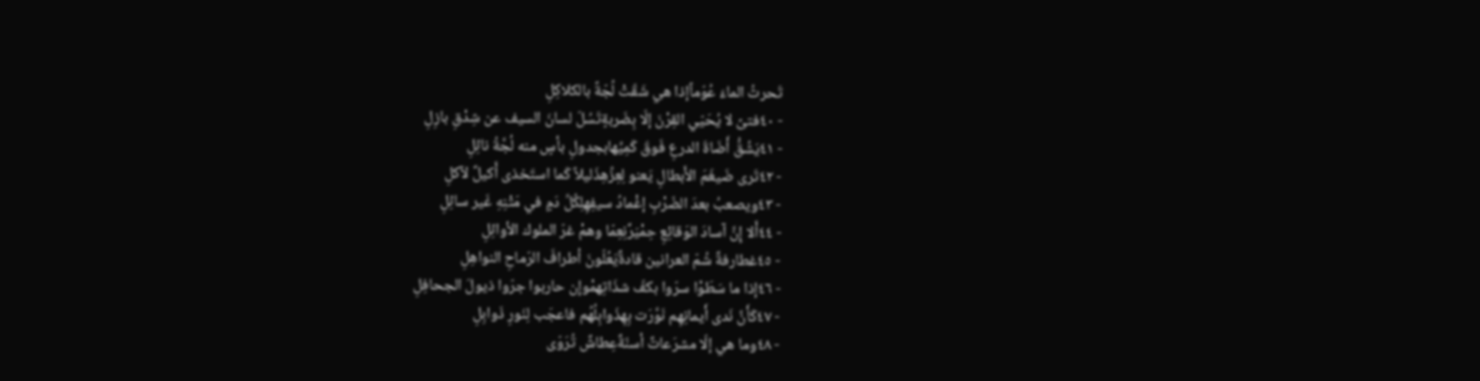تَحرثُ الماءَ عُوّماًإذا هي شَقّتْ لُجّةً بالكلاكِلِ
- ٤٠فتىً لا يُحَيّي القِرْنَ إلّا بِضَربةٍتَسُلّ لسانَ السيف عن شِدْقِ بازِلِ
- ٤١يَشُقُّ أَضَاةَ الدرعِ فَوقَ كَمِيِّهابجدولِ بأسٍ منه لُجَّةُ نائِلِ
- ٤٢تَرى ضَيغَمَ الأَبطالِ يَعنو لِعِزِّهِذَليلاً كَما استَخذى أَكيلٌ لآكلِ
- ٤٣ويصعبُ بعدَ الضّرْبِ إغْمادُ سيفِهِلِكُلِّ دَمٍ في مَتْنِهِ غَير سائِلِ
- ٤٤أَلا إِنَّ آسادَ الوَقائِعِ حِمْيَرٌنِعِمّا وهمْ غرّ الملوك الأوائِلِ
- ٤٥غطارفةٌ شُمّ العرانين قادةٌيَعُلّونَ أطرافَ الرّماحِ النواهِلِ
- ٤٦إذا ما سَطَوْا سرّوا بكفّ شذَاتِهمْوإن حاربوا جرّوا ذيولَ الجحافِلِ
- ٤٧كَأَنَّ نَدى أَيمانِهِم نَوَّرَت بِهِذَوابِلُهُم فاعجَب لِنَورِ ذَوابِلِ
- ٤٨وما هي إلّا مشرَعاتٌ أسنّةٌعِطاشٌ تُرَوّى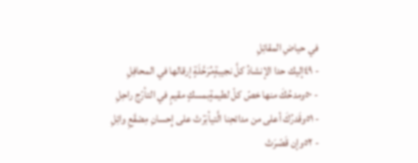في حياضِ المقاتِلِ
- ٤٩إليك حدا الإنشادُ كلَّ نجيبةٍمُرَحَّلَةٍ إرقالها في المحافِلِ
- ٥٠ومدحُكَ منها خصّ كلّ لطيمةٍبمسكٍ مقيمٍ في التأرّج راحِلِ
- ٥١وقَدرُكَ أعلى من مدائحِنا الَّتيأبَرّتْ على إِحسانِ مِصْقَعِ وائِلِ
- ٥٢وإن قَصّرَتْ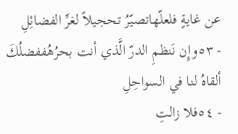عن غايةٍ فلعلّهاتصيّرُ تحجيلاً لغرِّ الفضائِلِ
- ٥٣وإِن نَنظمِ الدرّ الَّذي أنت بحرُهُففضلُكَ ألقاهُ لنا في السواحِلِ
- ٥٤فلا زالتِ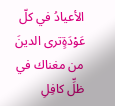الأعيادُ في كلّ عَوْدَةٍترى الدينَ من مغناك في ظلِّ كافِلِ